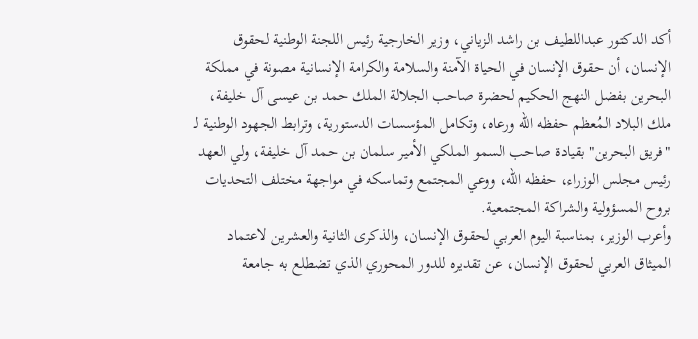أكد الدكتور عبداللطيف بن راشد الزياني، وزير الخارجية رئيس اللجنة الوطنية لحقوق الإنسان، أن حقوق الإنسان في الحياة الآمنة والسلامة والكرامة الإنسانية مصونة في مملكة البحرين بفضل النهج الحكيم لحضرة صاحب الجلالة الملك حمد بن عيسى آل خليفة، ملك البلاد المُعظم حفظه الله ورعاه، وتكامل المؤسسات الدستورية، وترابط الجهود الوطنية لـ "فريق البحرين" بقيادة صاحب السمو الملكي الأمير سلمان بن حمد آل خليفة، ولي العهد رئيس مجلس الوزراء، حفظه الله، ووعي المجتمع وتماسكه في مواجهة مختلف التحديات بروح المسؤولية والشراكة المجتمعية.
وأعرب الوزير، بمناسبة اليوم العربي لحقوق الإنسان، والذكرى الثانية والعشرين لاعتماد الميثاق العربي لحقوق الإنسان، عن تقديره للدور المحوري الذي تضطلع به جامعة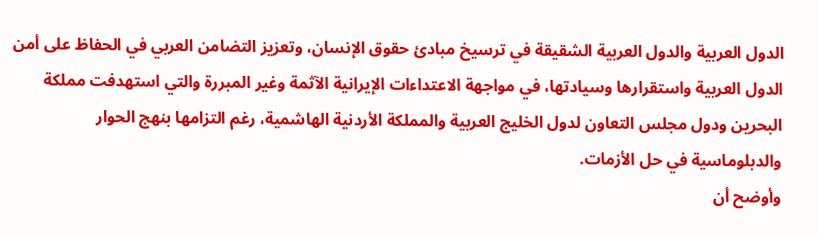الدول العربية والدول العربية الشقيقة في ترسيخ مبادئ حقوق الإنسان، وتعزيز التضامن العربي في الحفاظ على أمن الدول العربية واستقرارها وسيادتها، في مواجهة الاعتداءات الإيرانية الآثمة وغير المبررة والتي استهدفت مملكة البحرين ودول مجلس التعاون لدول الخليج العربية والمملكة الأردنية الهاشمية، رغم التزامها بنهج الحوار والدبلوماسية في حل الأزمات.
وأوضح أن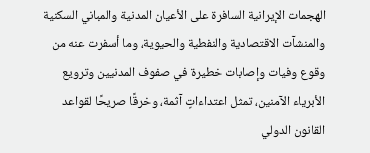الهجمات الإيرانية السافرة على الأعيان المدنية والمباني السكنية والمنشآت الاقتصادية والنفطية والحيوية، وما أسفرت عنه من وقوع وفيات وإصابات خطيرة في صفوف المدنيين وترويع الأبرياء الآمنين، تمثل اعتداءاتٍ آثمة، وخرقًا صريحًا لقواعد القانون الدولي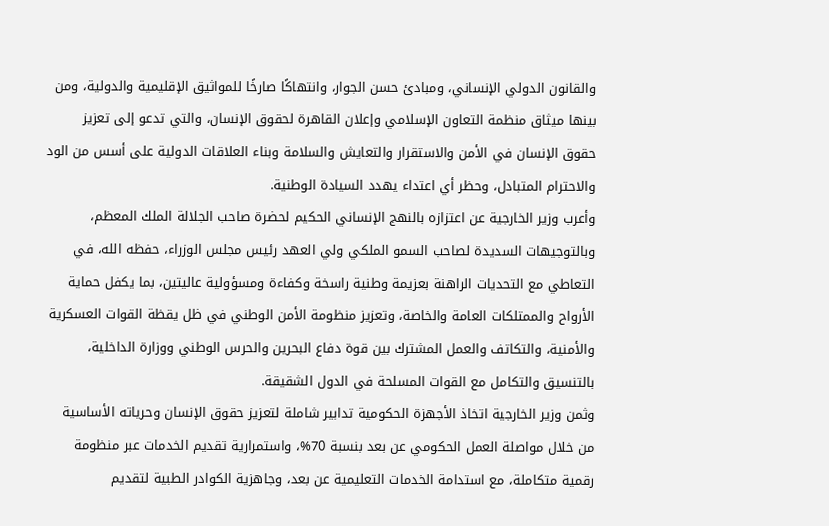والقانون الدولي الإنساني، ومبادئ حسن الجوار، وانتهاكًا صارخًا للمواثيق الإقليمية والدولية، ومن بينها ميثاق منظمة التعاون الإسلامي وإعلان القاهرة لحقوق الإنسان، والتي تدعو إلى تعزيز حقوق الإنسان في الأمن والاستقرار والتعايش والسلامة وبناء العلاقات الدولية على أسس من الود والاحترام المتبادل، وحظر أي اعتداء يهدد السيادة الوطنية.
وأعرب وزير الخارجية عن اعتزازه بالنهج الإنساني الحكيم لحضرة صاحب الجلالة الملك المعظم، وبالتوجيهات السديدة لصاحب السمو الملكي ولي العهد رئيس مجلس الوزراء، حفظه الله، في التعاطي مع التحديات الراهنة بعزيمة وطنية راسخة وكفاءة ومسؤولية عاليتين، بما يكفل حماية الأرواح والممتلكات العامة والخاصة، وتعزيز منظومة الأمن الوطني في ظل يقظة القوات العسكرية والأمنية، والتكاتف والعمل المشترك بين قوة دفاع البحرين والحرس الوطني ووزارة الداخلية، بالتنسيق والتكامل مع القوات المسلحة في الدول الشقيقة.
وثمن وزير الخارجية اتخاذ الأجهزة الحكومية تدابير شاملة لتعزيز حقوق الإنسان وحرياته الأساسية من خلال مواصلة العمل الحكومي عن بعد بنسبة 70%، واستمرارية تقديم الخدمات عبر منظومة رقمية متكاملة، مع استدامة الخدمات التعليمية عن بعد، وجاهزية الكوادر الطبية لتقديم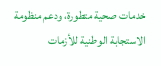خدمات صحية متطورة، ودعم منظومة الاستجابة الوطنية للأزمات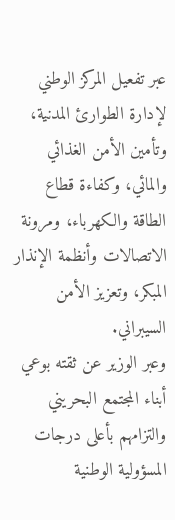عبر تفعيل المركز الوطني لإدارة الطوارئ المدنية، وتأمين الأمن الغذائي والمائي، وكفاءة قطاع الطاقة والكهرباء، ومرونة الاتصالات وأنظمة الإنذار المبكر، وتعزيز الأمن السيبراني.
وعبر الوزير عن ثقته بوعي أبناء المجتمع البحريني والتزامهم بأعلى درجات المسؤولية الوطنية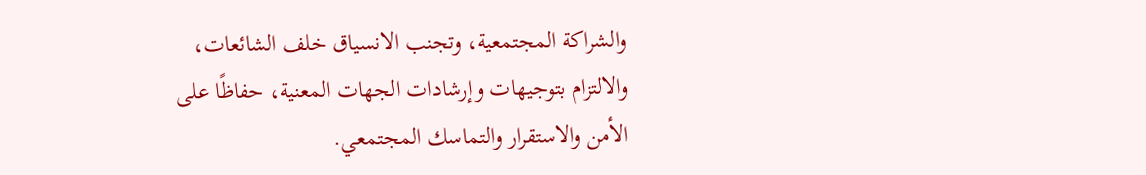والشراكة المجتمعية، وتجنب الانسياق خلف الشائعات، والالتزام بتوجيهات وإرشادات الجهات المعنية، حفاظًا على الأمن والاستقرار والتماسك المجتمعي.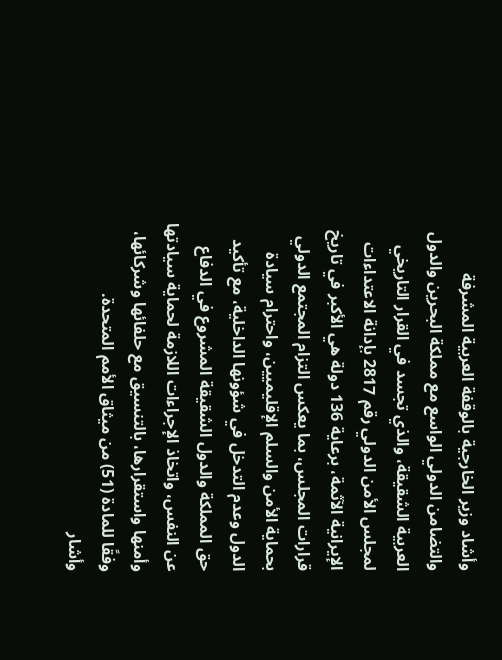وأشاد وزير الخارجية بالوقفة العربية المشرفة والتضامن الدولي الواسع مع مملكة البحرين والدول العربية الشقيقة، والذي تجسد في القرار التاريخي لمجلس الأمن الدولي رقم 2817 بإدانة الاعتداءات الإيرانية الآثمة، برعاية 136 دولة هي الأكبر في تاريخ قرارات المجلس، بما يعكس التزام المجتمع الدولي بحماية الأمن والسلم الإقليميين، واحترام سيادة الدول وعدم التدخل في شؤونها الداخلية، مع تأكيد حق المملكة والدول الشقيقة المشروع في الدفاع عن النفس، واتخاذ الإجراءات اللازمة لحماية سيادتها وأمنها واستقرارها، بالتنسيق مع حلفائها وشركائها، وفقًا للمادة (51) من ميثاق الأمم المتحدة.
وأشار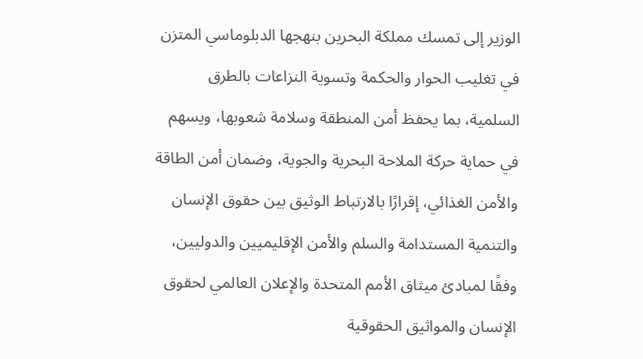الوزير إلى تمسك مملكة البحرين بنهجها الدبلوماسي المتزن في تغليب الحوار والحكمة وتسوية النزاعات بالطرق السلمية، بما يحفظ أمن المنطقة وسلامة شعوبها، ويسهم في حماية حركة الملاحة البحرية والجوية، وضمان أمن الطاقة والأمن الغذائي، إقرارًا بالارتباط الوثيق بين حقوق الإنسان والتنمية المستدامة والسلم والأمن الإقليميين والدوليين، وفقًا لمبادئ ميثاق الأمم المتحدة والإعلان العالمي لحقوق الإنسان والمواثيق الحقوقية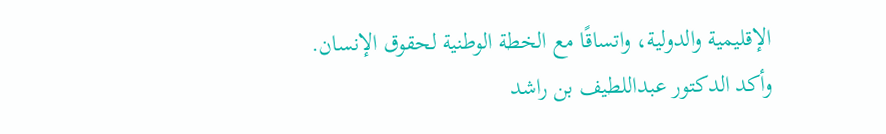الإقليمية والدولية، واتساقًا مع الخطة الوطنية لحقوق الإنسان.
وأكد الدكتور عبداللطيف بن راشد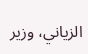الزياني، وزير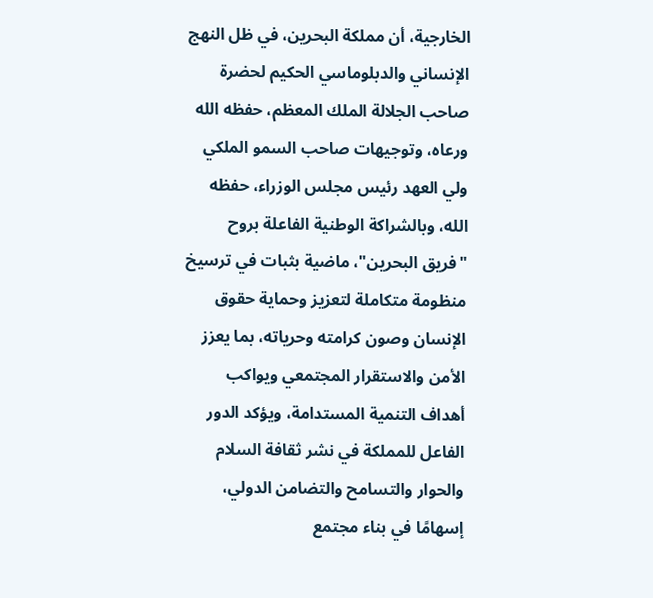الخارجية، أن مملكة البحرين، في ظل النهج الإنساني والدبلوماسي الحكيم لحضرة صاحب الجلالة الملك المعظم، حفظه الله ورعاه، وتوجيهات صاحب السمو الملكي ولي العهد رئيس مجلس الوزراء، حفظه الله، وبالشراكة الوطنية الفاعلة بروح "فريق البحرين"، ماضية بثبات في ترسيخ منظومة متكاملة لتعزيز وحماية حقوق الإنسان وصون كرامته وحرياته، بما يعزز الأمن والاستقرار المجتمعي ويواكب أهداف التنمية المستدامة، ويؤكد الدور الفاعل للمملكة في نشر ثقافة السلام والحوار والتسامح والتضامن الدولي، إسهامًا في بناء مجتمع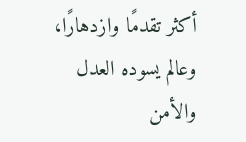أكثر تقدمًا وازدهارًا، وعالم يسوده العدل والأمن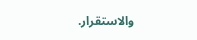والاستقرار.